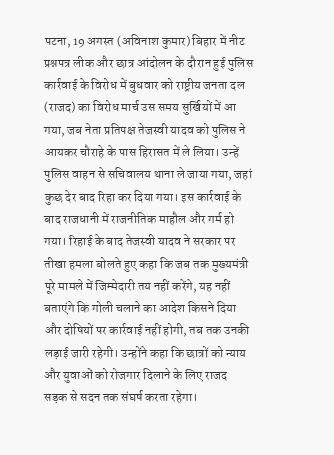पटना, 19 अगस्त (अविनाश कुमार) बिहार में नीट प्रश्नपत्र लीक और छात्र आंदोलन के दौरान हुई पुलिस कार्रवाई के विरोध में बुधवार को राष्ट्रीय जनता दल (राजद) का विरोध मार्च उस समय सुर्खियों में आ गया, जब नेता प्रतिपक्ष तेजस्वी यादव को पुलिस ने आयकर चौराहे के पास हिरासत में ले लिया। उन्हें पुलिस वाहन से सचिवालय थाना ले जाया गया, जहां कुछ देर बाद रिहा कर दिया गया। इस कार्रवाई के बाद राजधानी में राजनीतिक माहौल और गर्म हो गया। रिहाई के बाद तेजस्वी यादव ने सरकार पर तीखा हमला बोलते हुए कहा कि जब तक मुख्यमंत्री पूरे मामले में जिम्मेदारी तय नहीं करेंगे, यह नहीं बताएंगे कि गोली चलाने का आदेश किसने दिया और दोषियों पर कार्रवाई नहीं होगी, तब तक उनकी लड़ाई जारी रहेगी। उन्होंने कहा कि छात्रों को न्याय और युवाओं को रोजगार दिलाने के लिए राजद सड़क से सदन तक संघर्ष करता रहेगा।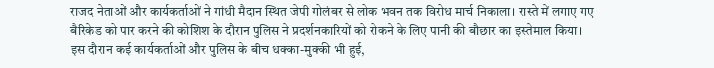राजद नेताओं और कार्यकर्ताओं ने गांधी मैदान स्थित जेपी गोलंबर से लोक भवन तक विरोध मार्च निकाला। रास्ते में लगाए गए बैरिकेड को पार करने की कोशिश के दौरान पुलिस ने प्रदर्शनकारियों को रोकने के लिए पानी की बौछार का इस्तेमाल किया। इस दौरान कई कार्यकर्ताओं और पुलिस के बीच धक्का-मुक्की भी हुई,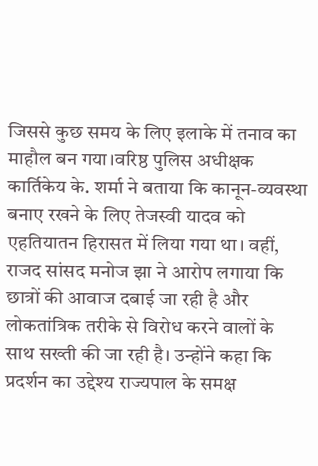जिससे कुछ समय के लिए इलाके में तनाव का माहौल बन गया।वरिष्ठ पुलिस अधीक्षक कार्तिकेय के. शर्मा ने बताया कि कानून-व्यवस्था बनाए रखने के लिए तेजस्वी यादव को एहतियातन हिरासत में लिया गया था। वहीं, राजद सांसद मनोज झा ने आरोप लगाया कि छात्रों की आवाज दबाई जा रही है और लोकतांत्रिक तरीके से विरोध करने वालों के साथ सख्ती की जा रही है। उन्होंने कहा कि प्रदर्शन का उद्देश्य राज्यपाल के समक्ष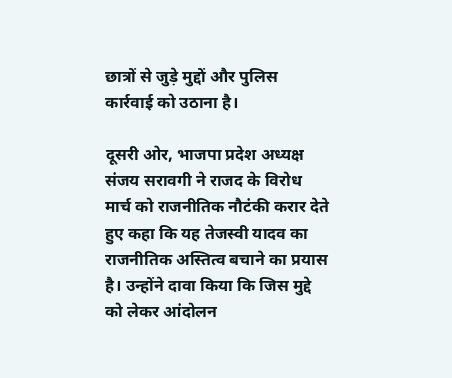छात्रों से जुड़े मुद्दों और पुलिस कार्रवाई को उठाना है।

दूसरी ओर, भाजपा प्रदेश अध्यक्ष संजय सरावगी ने राजद के विरोध मार्च को राजनीतिक नौटंकी करार देते हुए कहा कि यह तेजस्वी यादव का राजनीतिक अस्तित्व बचाने का प्रयास है। उन्होंने दावा किया कि जिस मुद्दे को लेकर आंदोलन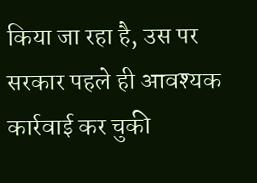किया जा रहा है, उस पर सरकार पहले ही आवश्यक कार्रवाई कर चुकी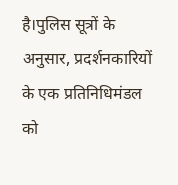है।पुलिस सूत्रों के अनुसार, प्रदर्शनकारियों के एक प्रतिनिधिमंडल को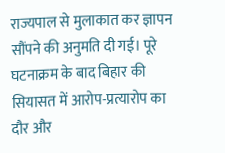राज्यपाल से मुलाकात कर ज्ञापन सौंपने की अनुमति दी गई। पूरे घटनाक्रम के बाद बिहार की सियासत में आरोप-प्रत्यारोप का दौर और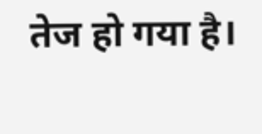तेज हो गया है।